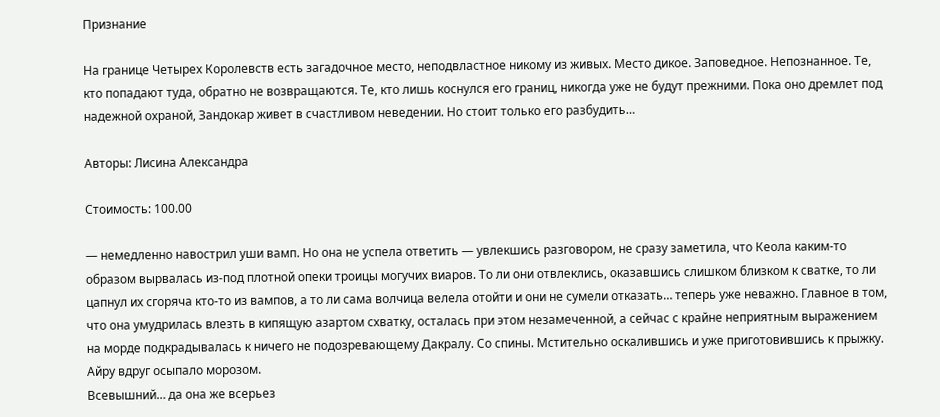Признание

На границе Четырех Королевств есть загадочное место, неподвластное никому из живых. Место дикое. Заповедное. Непознанное. Те, кто попадают туда, обратно не возвращаются. Те, кто лишь коснулся его границ, никогда уже не будут прежними. Пока оно дремлет под надежной охраной, Зандокар живет в счастливом неведении. Но стоит только его разбудить…

Авторы: Лисина Александра

Стоимость: 100.00

— немедленно навострил уши вамп. Но она не успела ответить — увлекшись разговором, не сразу заметила, что Кеола каким-то образом вырвалась из-под плотной опеки троицы могучих виаров. То ли они отвлеклись, оказавшись слишком близком к сватке, то ли цапнул их сгоряча кто-то из вампов, а то ли сама волчица велела отойти и они не сумели отказать… теперь уже неважно. Главное в том, что она умудрилась влезть в кипящую азартом схватку, осталась при этом незамеченной, а сейчас с крайне неприятным выражением на морде подкрадывалась к ничего не подозревающему Дакралу. Со спины. Мстительно оскалившись и уже приготовившись к прыжку.
Айру вдруг осыпало морозом.
Всевышний… да она же всерьез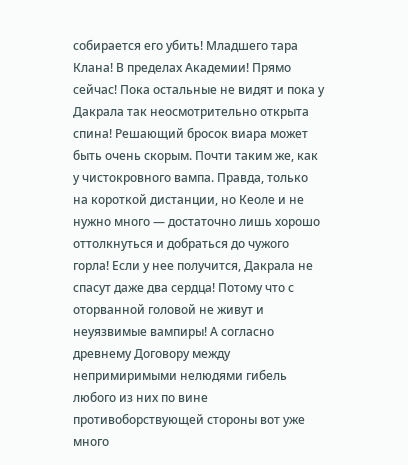собирается его убить! Младшего тара Клана! В пределах Академии! Прямо сейчас! Пока остальные не видят и пока у Дакрала так неосмотрительно открыта спина! Решающий бросок виара может быть очень скорым. Почти таким же, как у чистокровного вампа. Правда, только на короткой дистанции, но Кеоле и не нужно много — достаточно лишь хорошо оттолкнуться и добраться до чужого горла! Если у нее получится, Дакрала не спасут даже два сердца! Потому что с оторванной головой не живут и неуязвимые вампиры! А согласно древнему Договору между непримиримыми нелюдями гибель любого из них по вине противоборствующей стороны вот уже много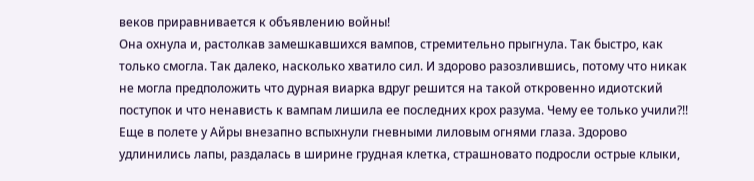веков приравнивается к объявлению войны!
Она охнула и, растолкав замешкавшихся вампов, стремительно прыгнула. Так быстро, как только смогла. Так далеко, насколько хватило сил. И здорово разозлившись, потому что никак не могла предположить что дурная виарка вдруг решится на такой откровенно идиотский поступок и что ненависть к вампам лишила ее последних крох разума. Чему ее только учили?!!
Еще в полете у Айры внезапно вспыхнули гневными лиловым огнями глаза. Здорово удлинились лапы, раздалась в ширине грудная клетка, страшновато подросли острые клыки,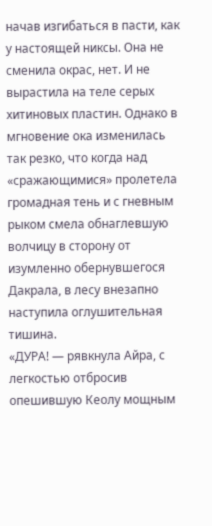начав изгибаться в пасти, как у настоящей никсы. Она не сменила окрас, нет. И не вырастила на теле серых хитиновых пластин. Однако в мгновение ока изменилась так резко, что когда над «сражающимися» пролетела громадная тень и с гневным рыком смела обнаглевшую волчицу в сторону от изумленно обернувшегося Дакрала, в лесу внезапно наступила оглушительная тишина.
«ДУРА! — рявкнула Айра, с легкостью отбросив опешившую Кеолу мощным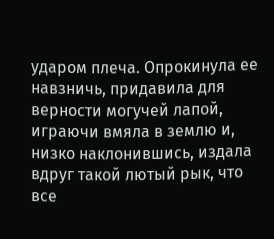ударом плеча. Опрокинула ее навзничь, придавила для верности могучей лапой, играючи вмяла в землю и, низко наклонившись, издала вдруг такой лютый рык, что все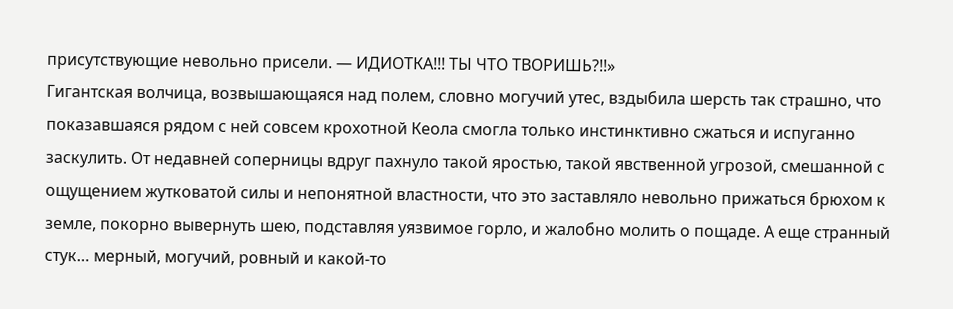присутствующие невольно присели. — ИДИОТКА!!! ТЫ ЧТО ТВОРИШЬ?!!»
Гигантская волчица, возвышающаяся над полем, словно могучий утес, вздыбила шерсть так страшно, что показавшаяся рядом с ней совсем крохотной Кеола смогла только инстинктивно сжаться и испуганно заскулить. От недавней соперницы вдруг пахнуло такой яростью, такой явственной угрозой, смешанной с ощущением жутковатой силы и непонятной властности, что это заставляло невольно прижаться брюхом к земле, покорно вывернуть шею, подставляя уязвимое горло, и жалобно молить о пощаде. А еще странный стук… мерный, могучий, ровный и какой-то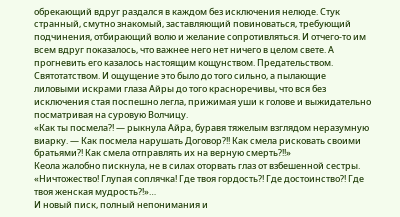обрекающий вдруг раздался в каждом без исключения нелюде. Стук странный, смутно знакомый, заставляющий повиноваться, требующий подчинения, отбирающий волю и желание сопротивляться. И отчего-то им всем вдруг показалось, что важнее него нет ничего в целом свете. А прогневить его казалось настоящим кощунством. Предательством. Святотатством. И ощущение это было до того сильно, а пылающие лиловыми искрами глаза Айры до того красноречивы, что вся без исключения стая поспешно легла, прижимая уши к голове и выжидательно посматривая на суровую Волчицу.
«Как ты посмела?! — рыкнула Айра, буравя тяжелым взглядом неразумную виарку. — Как посмела нарушать Договор?!! Как смела рисковать своими братьями?! Как смела отправлять их на верную смерть?!!»
Кеола жалобно пискнула, не в силах оторвать глаз от взбешенной сестры.
«Ничтожество! Глупая соплячка! Где твоя гордость?! Где достоинство?! Где твоя женская мудрость?!»…
И новый писк, полный непонимания и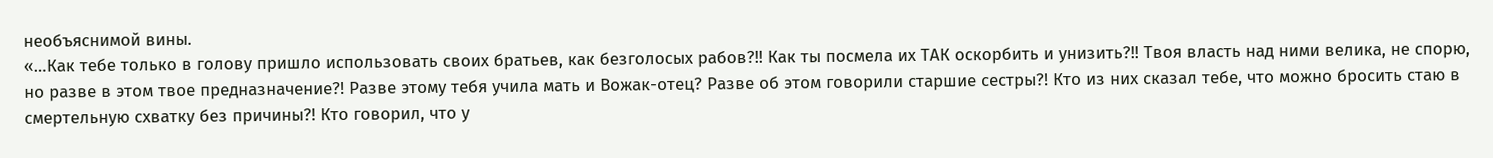необъяснимой вины.
«…Как тебе только в голову пришло использовать своих братьев, как безголосых рабов?!! Как ты посмела их ТАК оскорбить и унизить?!! Твоя власть над ними велика, не спорю, но разве в этом твое предназначение?! Разве этому тебя учила мать и Вожак-отец? Разве об этом говорили старшие сестры?! Кто из них сказал тебе, что можно бросить стаю в смертельную схватку без причины?! Кто говорил, что у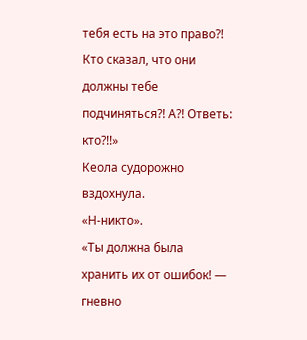тебя есть на это право?! Кто сказал, что они должны тебе подчиняться?! А?! Ответь: кто?!!»
Кеола судорожно вздохнула.
«Н-никто».
«Ты должна была хранить их от ошибок! — гневно